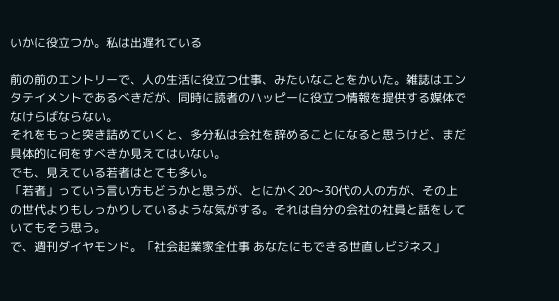いかに役立つか。私は出遅れている

前の前のエントリーで、人の生活に役立つ仕事、みたいなことをかいた。雑誌はエンタテイメントであるべきだが、同時に読者のハッピーに役立つ情報を提供する媒体でなけらばならない。
それをもっと突き詰めていくと、多分私は会社を辞めることになると思うけど、まだ具体的に何をすべきか見えてはいない。
でも、見えている若者はとても多い。
「若者」っていう言い方もどうかと思うが、とにかく20〜30代の人の方が、その上の世代よりもしっかりしているような気がする。それは自分の会社の社員と話をしていてもそう思う。
で、週刊ダイヤモンド。「社会起業家全仕事 あなたにもできる世直しビジネス」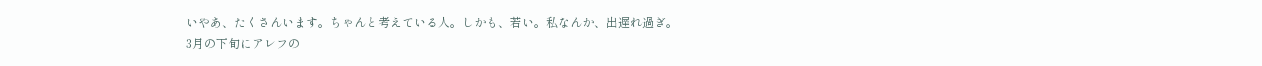いやあ、たくさんいます。ちゃんと考えている人。しかも、若い。私なんか、出遅れ過ぎ。
3月の下旬にアレフの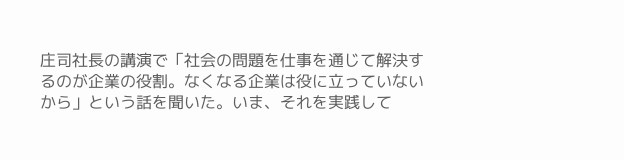庄司社長の講演で「社会の問題を仕事を通じて解決するのが企業の役割。なくなる企業は役に立っていないから」という話を聞いた。いま、それを実践して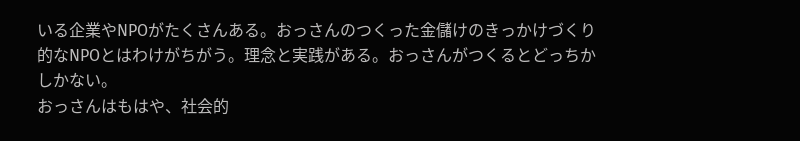いる企業やNPOがたくさんある。おっさんのつくった金儲けのきっかけづくり的なNPOとはわけがちがう。理念と実践がある。おっさんがつくるとどっちかしかない。
おっさんはもはや、社会的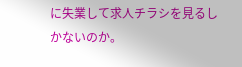に失業して求人チラシを見るしかないのか。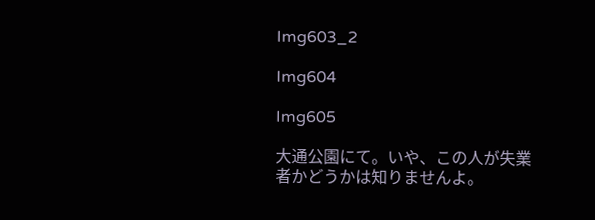Img603_2

Img604

Img605

大通公園にて。いや、この人が失業者かどうかは知りませんよ。